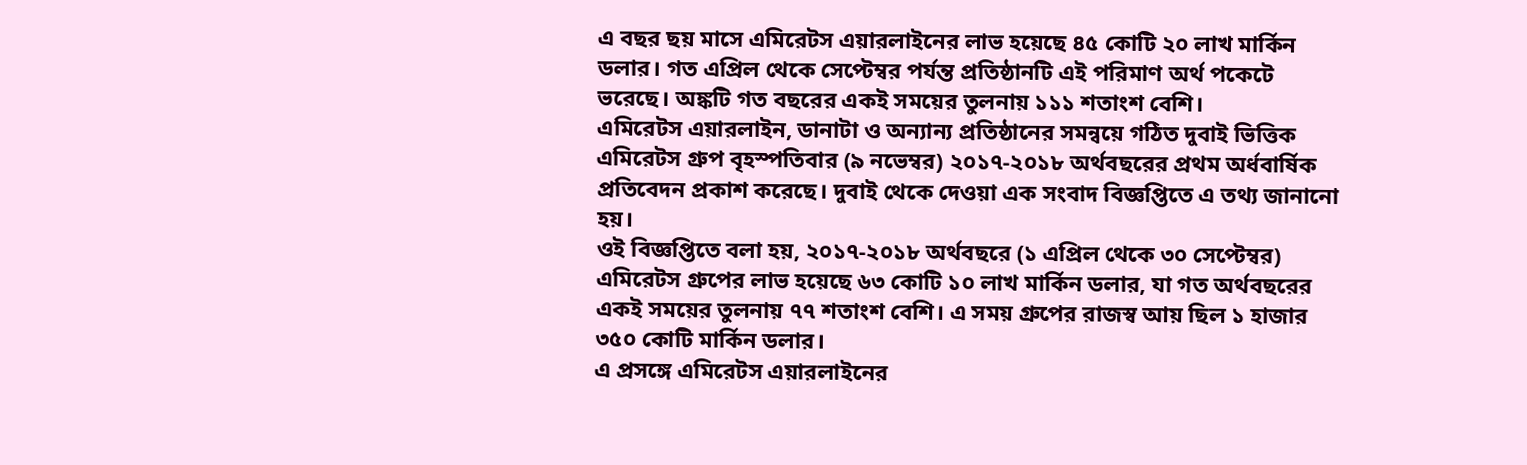এ বছর ছয় মাসে এমিরেটস এয়ারলাইনের লাভ হয়েছে ৪৫ কোটি ২০ লাখ মার্কিন ডলার। গত এপ্রিল থেকে সেপ্টেম্বর পর্যন্ত প্রতিষ্ঠানটি এই পরিমাণ অর্থ পকেটে ভরেছে। অঙ্কটি গত বছরের একই সময়ের তুলনায় ১১১ শতাংশ বেশি।
এমিরেটস এয়ারলাইন, ডানাটা ও অন্যান্য প্রতিষ্ঠানের সমন্বয়ে গঠিত দুবাই ভিত্তিক এমিরেটস গ্রুপ বৃহস্পতিবার (৯ নভেম্বর) ২০১৭-২০১৮ অর্থবছরের প্রথম অর্ধবার্ষিক প্রতিবেদন প্রকাশ করেছে। দুবাই থেকে দেওয়া এক সংবাদ বিজ্ঞপ্তিতে এ তথ্য জানানো হয়।
ওই বিজ্ঞপ্তিতে বলা হয়, ২০১৭-২০১৮ অর্থবছরে (১ এপ্রিল থেকে ৩০ সেপ্টেম্বর) এমিরেটস গ্রুপের লাভ হয়েছে ৬৩ কোটি ১০ লাখ মার্কিন ডলার, যা গত অর্থবছরের একই সময়ের তুলনায় ৭৭ শতাংশ বেশি। এ সময় গ্রুপের রাজস্ব আয় ছিল ১ হাজার ৩৫০ কোটি মার্কিন ডলার।
এ প্রসঙ্গে এমিরেটস এয়ারলাইনের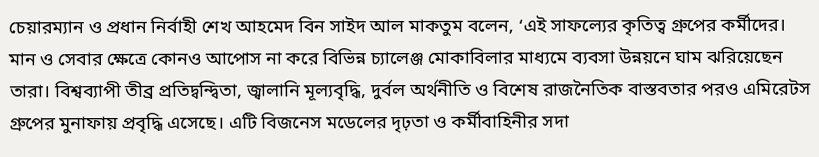চেয়ারম্যান ও প্রধান নির্বাহী শেখ আহমেদ বিন সাইদ আল মাকতুম বলেন, ‘এই সাফল্যের কৃতিত্ব গ্রুপের কর্মীদের। মান ও সেবার ক্ষেত্রে কোনও আপোস না করে বিভিন্ন চ্যালেঞ্জ মোকাবিলার মাধ্যমে ব্যবসা উন্নয়নে ঘাম ঝরিয়েছেন তারা। বিশ্বব্যাপী তীব্র প্রতিদ্বন্দ্বিতা, জ্বালানি মূল্যবৃদ্ধি, দুর্বল অর্থনীতি ও বিশেষ রাজনৈতিক বাস্তবতার পরও এমিরেটস গ্রুপের মুনাফায় প্রবৃদ্ধি এসেছে। এটি বিজনেস মডেলের দৃঢ়তা ও কর্মীবাহিনীর সদা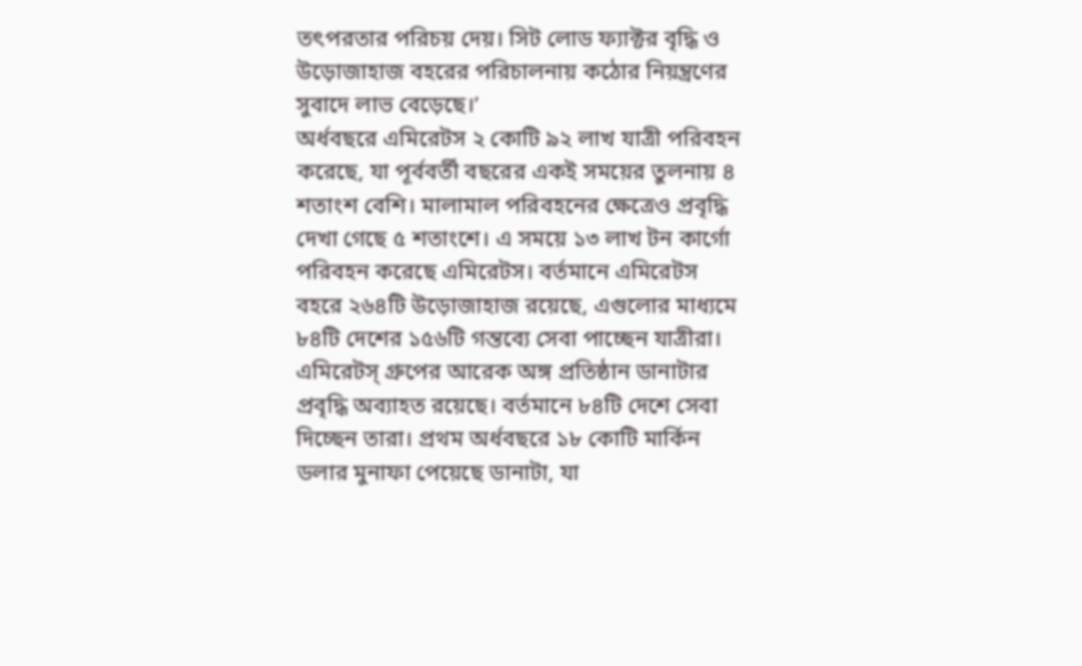তৎপরতার পরিচয় দেয়। সিট লোড ফ্যাক্টর বৃদ্ধি ও উড়োজাহাজ বহরের পরিচালনায় কঠোর নিয়ন্ত্রণের সুবাদে লাভ বেড়েছে।’
অর্ধবছরে এমিরেটস ২ কোটি ৯২ লাখ যাত্রী পরিবহন করেছে, যা পূর্ববর্তী বছরের একই সময়ের তুলনায় ৪ শতাংশ বেশি। মালামাল পরিবহনের ক্ষেত্রেও প্রবৃদ্ধি দেখা গেছে ৫ শতাংশে। এ সময়ে ১৩ লাখ টন কার্গো পরিবহন করেছে এমিরেটস। বর্তমানে এমিরেটস বহরে ২৬৪টি উড়োজাহাজ রয়েছে, এগুলোর মাধ্যমে ৮৪টি দেশের ১৫৬টি গন্তব্যে সেবা পাচ্ছেন যাত্রীরা।
এমিরেটস্ গ্রুপের আরেক অঙ্গ প্রতিষ্ঠান ডানাটার প্রবৃদ্ধি অব্যাহত রয়েছে। বর্তমানে ৮৪টি দেশে সেবা দিচ্ছেন তারা। প্রথম অর্ধবছরে ১৮ কোটি মার্কিন ডলার মুনাফা পেয়েছে ডানাটা, যা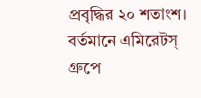প্রবৃদ্ধির ২০ শতাংশ। বর্তমানে এমিরেটস্ গ্রুপে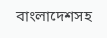বাংলাদেশসহ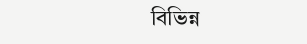বিভিন্ন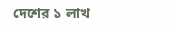দেশের ১ লাখ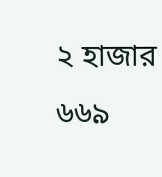২ হাজার ৬৬৯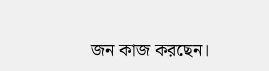জন কাজ করছেন।